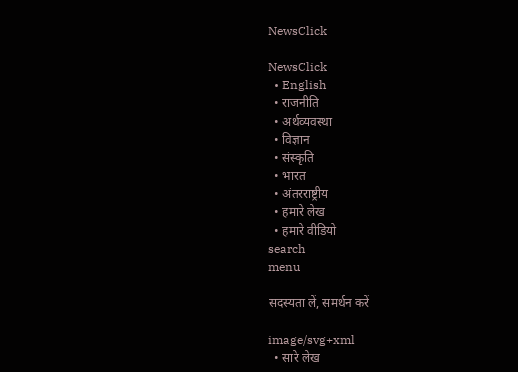NewsClick

NewsClick
  • English
  • राजनीति
  • अर्थव्यवस्था
  • विज्ञान
  • संस्कृति
  • भारत
  • अंतरराष्ट्रीय
  • हमारे लेख
  • हमारे वीडियो
search
menu

सदस्यता लें, समर्थन करें

image/svg+xml
  • सारे लेख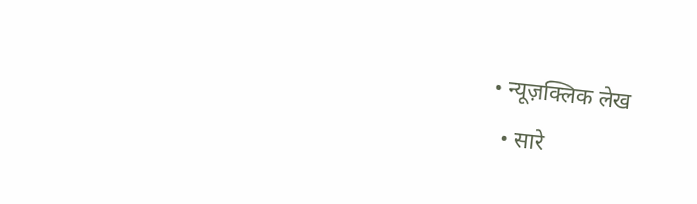• न्यूज़क्लिक लेख
  • सारे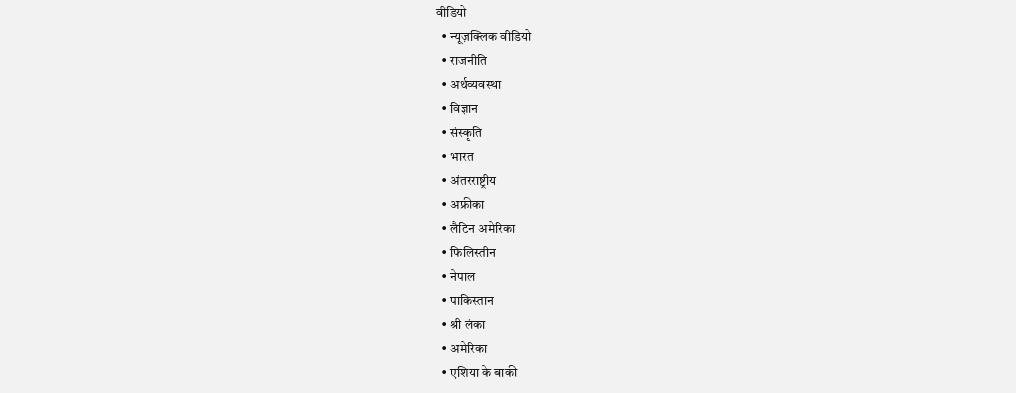वीडियो
  • न्यूज़क्लिक वीडियो
  • राजनीति
  • अर्थव्यवस्था
  • विज्ञान
  • संस्कृति
  • भारत
  • अंतरराष्ट्रीय
  • अफ्रीका
  • लैटिन अमेरिका
  • फिलिस्तीन
  • नेपाल
  • पाकिस्तान
  • श्री लंका
  • अमेरिका
  • एशिया के बाकी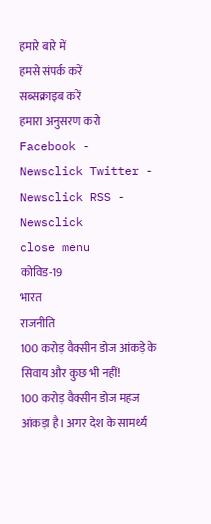हमारे बारे में
हमसे संपर्क करें
सब्सक्राइब करें
हमारा अनुसरण करो Facebook - Newsclick Twitter - Newsclick RSS - Newsclick
close menu
कोविड-19
भारत
राजनीति
100 करोड़ वैक्सीन डोज आंकड़े के सिवाय और कुछ भी नहीं!
100 करोड़ वैक्सीन डोज महज आंकड़ा है। अगर देश के सामर्थ्य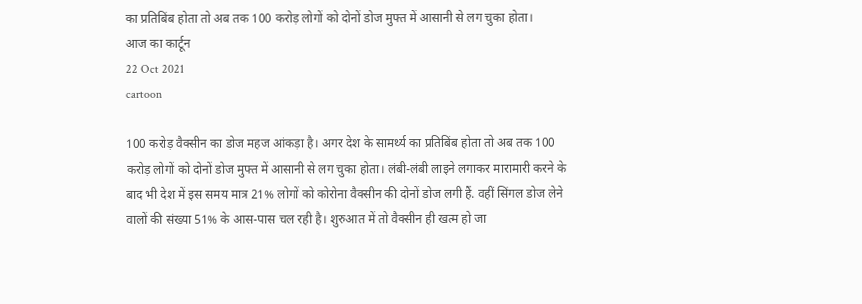का प्रतिबिंब होता तो अब तक 100 करोड़ लोगों को दोनों डोज मुफ्त में आसानी से लग चुका होता।
आज का कार्टून
22 Oct 2021
cartoon

100 करोड़ वैक्सीन का डोज महज आंकड़ा है। अगर देश के सामर्थ्य का प्रतिबिंब होता तो अब तक 100 करोड़ लोगों को दोनों डोज मुफ्त में आसानी से लग चुका होता। लंबी-लंबी लाइने लगाकर मारामारी करने के बाद भी देश में इस समय मात्र 21% लोगों को कोरोना वैक्सीन की दोनों डोज लगी हैं. वहीं सिंगल डोज लेने वालों की संख्या 51% के आस-पास चल रही है। शुरुआत में तो वैक्सीन ही खत्म हो जा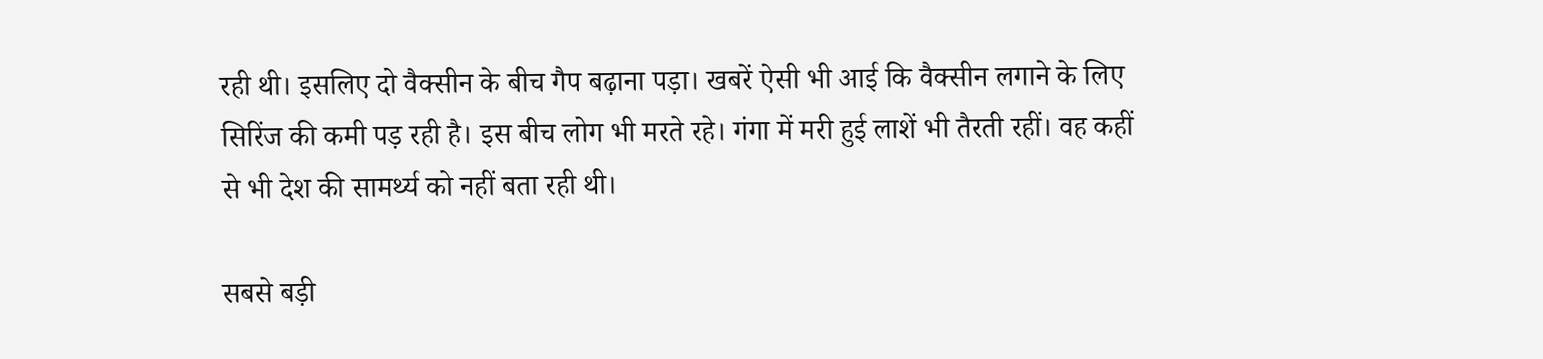रही थी। इसलिए दो वैक्सीन के बीच गैप बढ़ाना पड़ा। खबरें ऐसी भी आई कि वैक्सीन लगाने के लिए सिरिंज की कमी पड़ रही है। इस बीच लोग भी मरते रहे। गंगा में मरी हुई लाशें भी तैरती रहीं। वह कहीं से भी देश की सामर्थ्य को नहीं बता रही थी।

सबसे बड़ी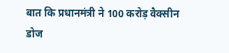बात कि प्रधानमंत्री ने 100 करोड़ वैक्सीन डोज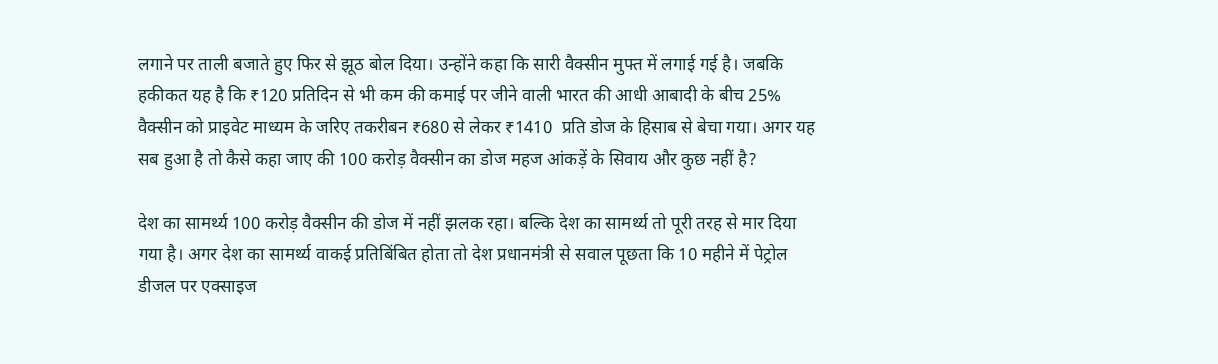लगाने पर ताली बजाते हुए फिर से झूठ बोल दिया। उन्होंने कहा कि सारी वैक्सीन मुफ्त में लगाई गई है। जबकि हकीकत यह है कि ₹120 प्रतिदिन से भी कम की कमाई पर जीने वाली भारत की आधी आबादी के बीच 25% वैक्सीन को प्राइवेट माध्यम के जरिए तकरीबन ₹680 से लेकर ₹1410  प्रति डोज के हिसाब से बेचा गया। अगर यह सब हुआ है तो कैसे कहा जाए की 100 करोड़ वैक्सीन का डोज महज आंकड़ें के सिवाय और कुछ नहीं है?

देश का सामर्थ्य 100 करोड़ वैक्सीन की डोज में नहीं झलक रहा। बल्कि देश का सामर्थ्य तो पूरी तरह से मार दिया गया है। अगर देश का सामर्थ्य वाकई प्रतिबिंबित होता तो देश प्रधानमंत्री से सवाल पूछता कि 10 महीने में पेट्रोल डीजल पर एक्साइज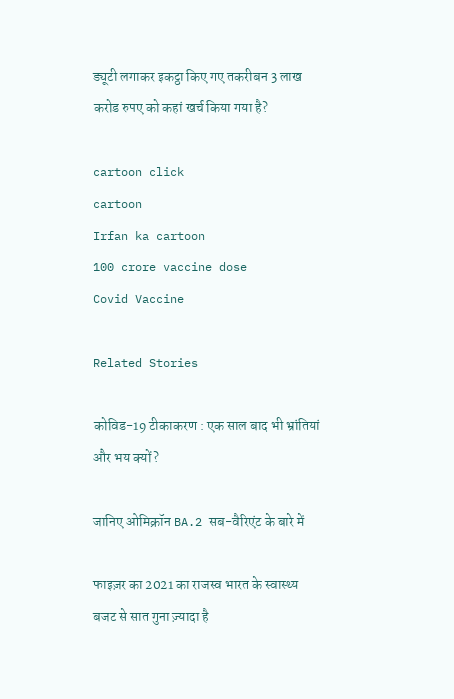ड्यूटी लगाकर इकट्ठा किए गए तकरीबन 3 लाख करोड रुपए को कहां खर्च किया गया है?

cartoon click
cartoon
Irfan ka cartoon
100 crore vaccine dose
Covid Vaccine

Related Stories

कोविड-19 टीकाकरण : एक साल बाद भी भ्रांतियां और भय क्यों?

जानिए ओमिक्रॉन BA.2 सब-वैरिएंट के बारे में

फाइज़र का 2021 का राजस्व भारत के स्वास्थ्य बजट से सात गुना ज़्यादा है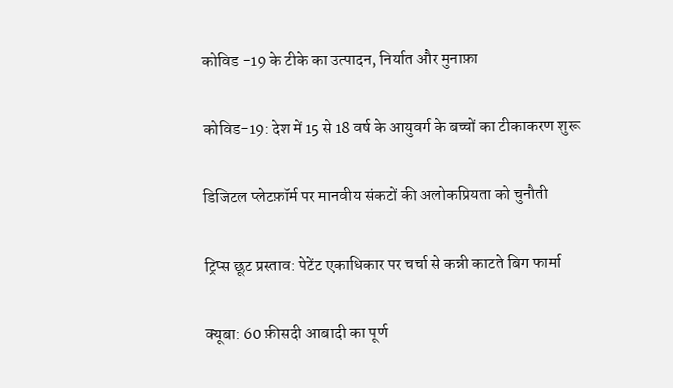कोविड -19 के टीके का उत्पादन, निर्यात और मुनाफ़ा

कोविड-19: देश में 15 से 18 वर्ष के आयुवर्ग के बच्चों का टीकाकरण शुरू

डिजिटल प्लेटफ़ॉर्म पर मानवीय संकटों की अलोकप्रियता को चुनौती

ट्रिप्स छूट प्रस्ताव: पेटेंट एकाधिकार पर चर्चा से कन्नी काटते बिग फार्मा

क्यूबा: 60 फ़ीसदी आबादी का पूर्ण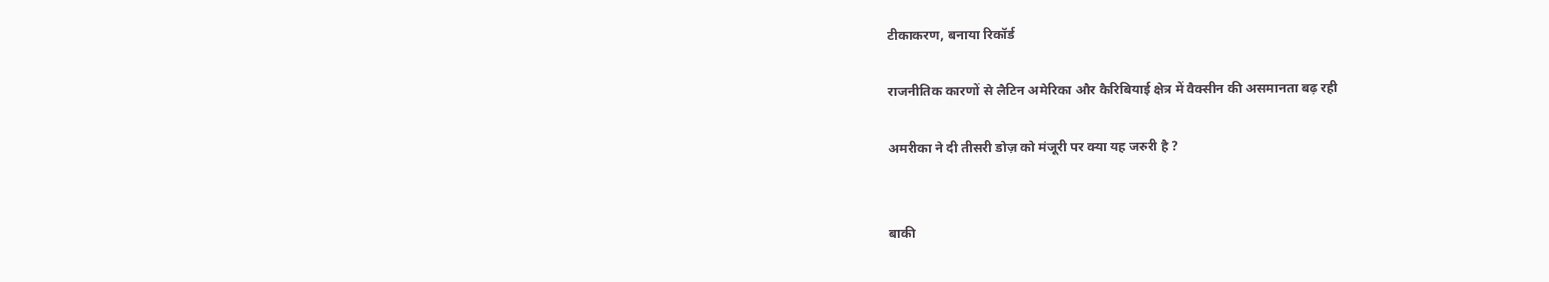टीकाकरण, बनाया रिकॉर्ड

राजनीतिक कारणों से लैटिन अमेरिका और कैरिबियाई क्षेत्र में वैक्सीन की असमानता बढ़ रही

अमरीका ने दी तीसरी डोज़ को मंजूरी पर क्या यह जरुरी है ?


बाकी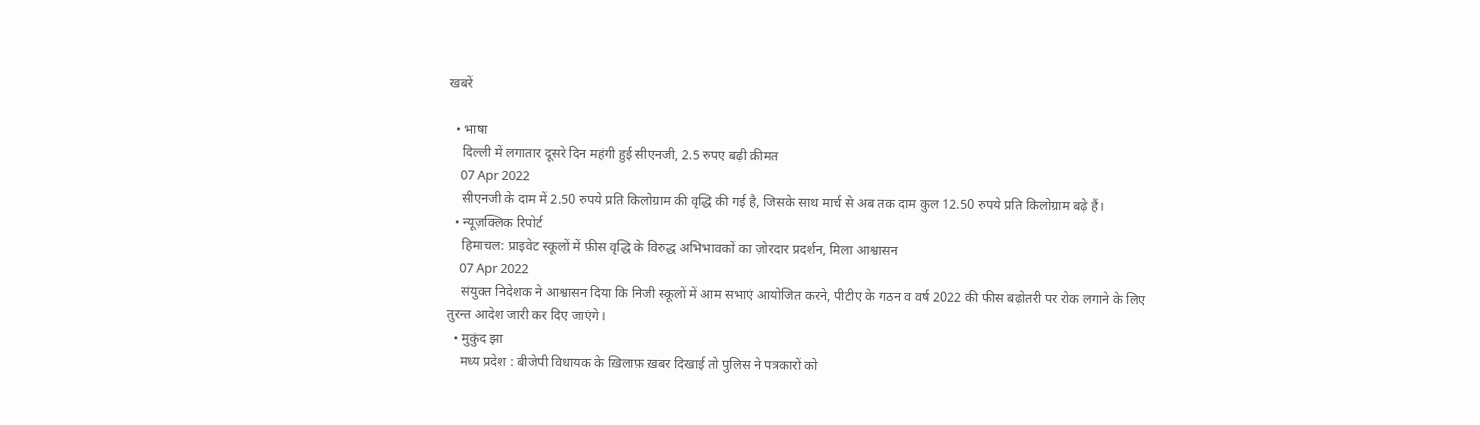खबरें

  • भाषा
    दिल्ली में लगातार दूसरे दिन महंगी हुई सीएनजी, 2.5 रुपए बढ़ी क़ीमत
    07 Apr 2022
    सीएनजी के दाम में 2.50 रुपये प्रति किलोग्राम की वृद्धि की गई है, जिसके साथ मार्च से अब तक दाम कुल 12.50 रुपये प्रति किलोग्राम बढ़े हैं।
  • न्यूज़क्लिक रिपोर्ट
    हिमाचल: प्राइवेट स्कूलों में फ़ीस वृद्धि के विरुद्ध अभिभावकों का ज़ोरदार प्रदर्शन, मिला आश्वासन
    07 Apr 2022
    संयुक्त निदेशक ने आश्वासन दिया कि निजी स्कूलों में आम सभाएं आयोजित करने, पीटीए के गठन व वर्ष 2022 की फीस बढ़ोतरी पर रोक लगाने के लिए तुरन्त आदेश जारी कर दिए जाएंगे।
  • मुकुंद झा
    मध्य प्रदेश : बीजेपी विधायक के ख़िलाफ़ ख़बर दिखाई तो पुलिस ने पत्रकारों को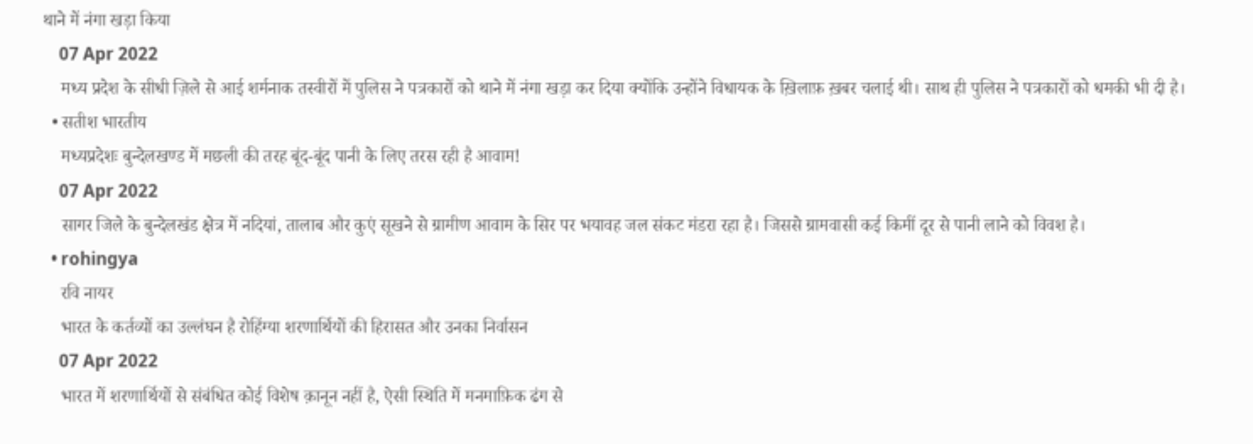थाने में नंगा खड़ा किया
    07 Apr 2022
    मध्य प्रदेश के सीधी ज़िले से आई शर्मनाक तस्वीरों में पुलिस ने पत्रकारों को थाने में नंगा खड़ा कर दिया क्योंकि उन्होंने विधायक के ख़िलाफ़ ख़बर चलाई थी। साथ ही पुलिस ने पत्रकारों को धमकी भी दी है।
  • सतीश भारतीय
    मध्यप्रदेशः बुन्देलखण्ड में मछली की तरह बूंद-बूंद पानी के लिए तरस रही है आवाम!
    07 Apr 2022
    सागर जिले के बुन्देलखंड क्षेत्र में नदियां, तालाब और कुएं सूखने से ग्रामीण आवाम के सिर पर भयावह जल संकट मंडरा रहा है। जिससे ग्रामवासी कई किमीं दूर से पानी लाने को विवश है।
  • rohingya
    रवि नायर
    भारत के कर्तव्यों का उल्लंघन है रोहिंग्या शरणार्थियों की हिरासत और उनका निर्वासन
    07 Apr 2022
    भारत में शरणार्थियों से संबंधित कोई विशेष क़ानून नहीं है, ऐसी स्थिति में मनमाफ़िक ढंग से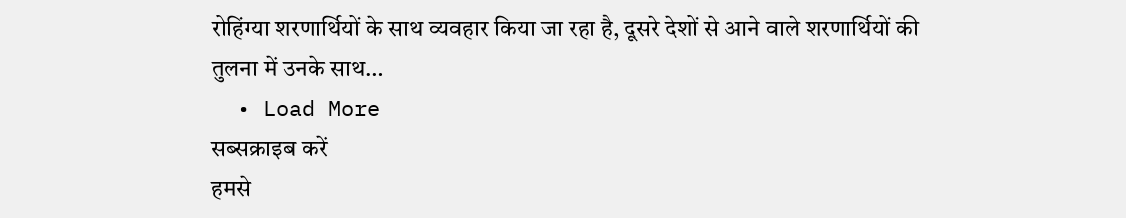रोहिंग्या शरणार्थियों के साथ व्यवहार किया जा रहा है, दूसरे देशों से आने वाले शरणार्थियों की तुलना में उनके साथ…
  • Load More
सब्सक्राइब करें
हमसे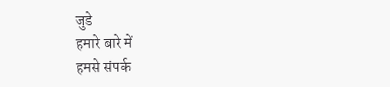जुडे
हमारे बारे में
हमसे संपर्क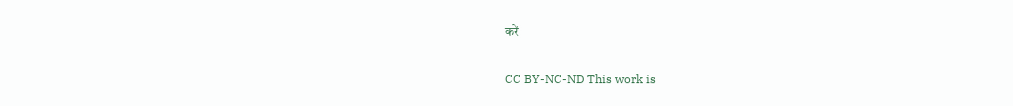करें

CC BY-NC-ND This work is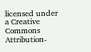licensed under a Creative Commons Attribution-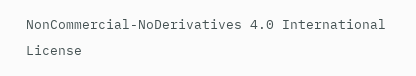NonCommercial-NoDerivatives 4.0 International License